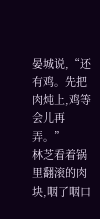晏城说,“还有鸡。先把肉炖上,鸡等会儿再弄。”
林芝看着锅里翻滚的肉块,咽了咽口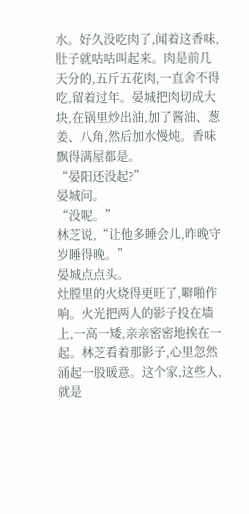水。好久没吃肉了,闻着这香味,肚子就咕咕叫起来。肉是前几天分的,五斤五花肉,一直舍不得吃,留着过年。晏城把肉切成大块,在锅里炒出油,加了酱油、葱姜、八角,然后加水慢炖。香味飘得满屋都是。
“晏阳还没起?”
晏城问。
“没呢。”
林芝说,“让他多睡会儿,昨晚守岁睡得晚。”
晏城点点头。
灶膛里的火烧得更旺了,噼啪作响。火光把两人的影子投在墙上,一高一矮,亲亲密密地挨在一起。林芝看着那影子,心里忽然涌起一股暖意。这个家,这些人,就是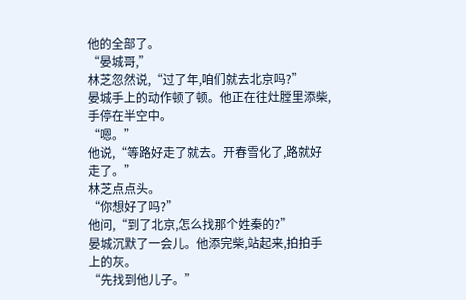他的全部了。
“晏城哥,”
林芝忽然说,“过了年,咱们就去北京吗?”
晏城手上的动作顿了顿。他正在往灶膛里添柴,手停在半空中。
“嗯。”
他说,“等路好走了就去。开春雪化了,路就好走了。”
林芝点点头。
“你想好了吗?”
他问,“到了北京,怎么找那个姓秦的?”
晏城沉默了一会儿。他添完柴,站起来,拍拍手上的灰。
“先找到他儿子。”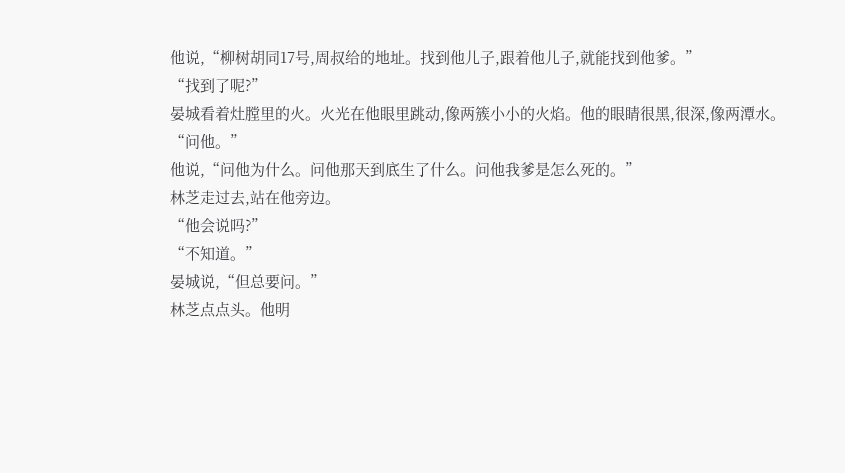他说,“柳树胡同17号,周叔给的地址。找到他儿子,跟着他儿子,就能找到他爹。”
“找到了呢?”
晏城看着灶膛里的火。火光在他眼里跳动,像两簇小小的火焰。他的眼睛很黑,很深,像两潭水。
“问他。”
他说,“问他为什么。问他那天到底生了什么。问他我爹是怎么死的。”
林芝走过去,站在他旁边。
“他会说吗?”
“不知道。”
晏城说,“但总要问。”
林芝点点头。他明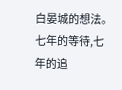白晏城的想法。七年的等待,七年的追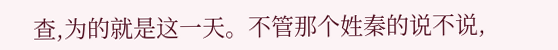查,为的就是这一天。不管那个姓秦的说不说,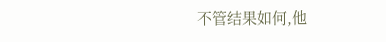不管结果如何,他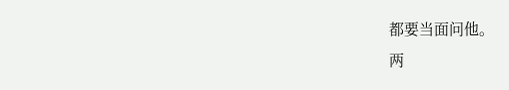都要当面问他。
两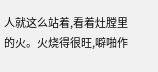人就这么站着,看着灶膛里的火。火烧得很旺,噼啪作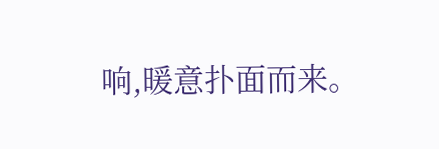响,暖意扑面而来。